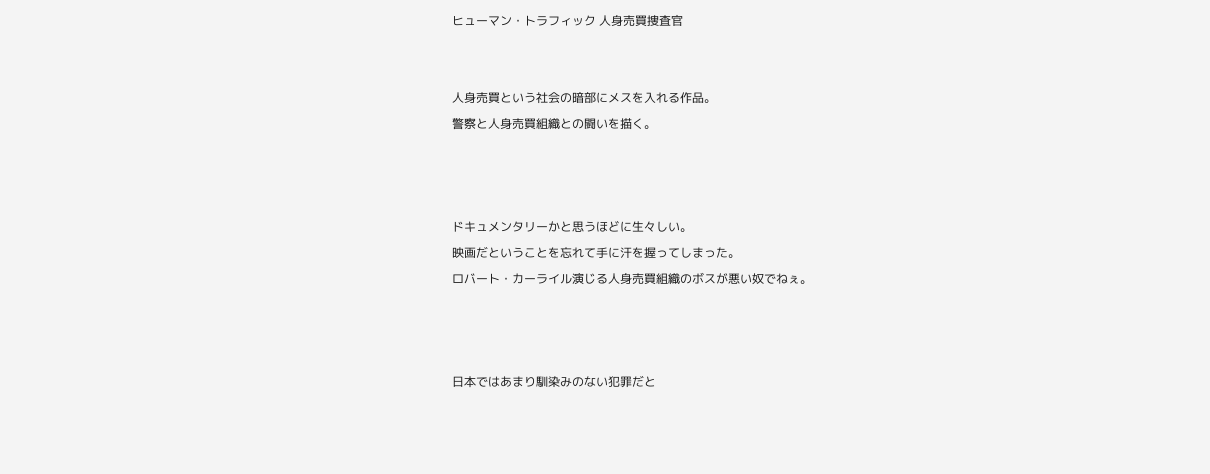ヒューマン・トラフィック 人身売買捜査官


人身売買という社会の暗部にメスを入れる作品。
警察と人身売買組織との闘いを描く。



ドキュメンタリーかと思うほどに生々しい。
映画だということを忘れて手に汗を握ってしまった。
ロバート・カーライル演じる人身売買組織のボスが悪い奴でねぇ。



日本ではあまり馴染みのない犯罪だと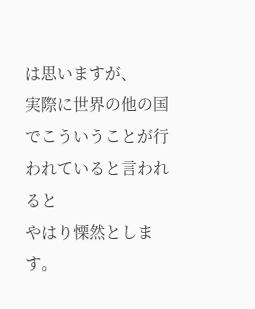は思いますが、
実際に世界の他の国でこういうことが行われていると言われると
やはり慄然とします。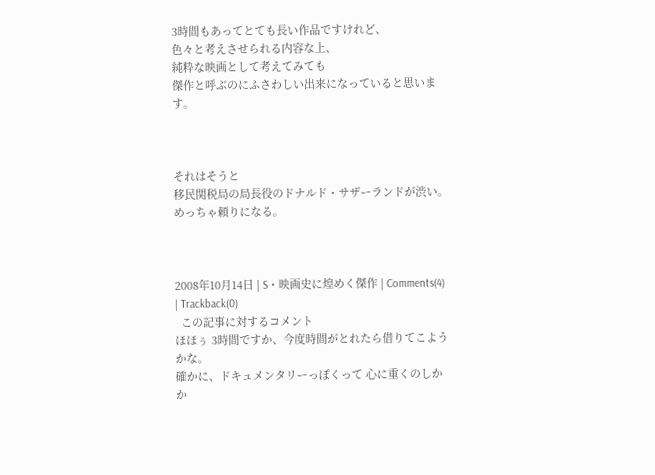3時間もあってとても長い作品ですけれど、
色々と考えさせられる内容な上、
純粋な映画として考えてみても
傑作と呼ぶのにふさわしい出来になっていると思います。



それはそうと
移民関税局の局長役のドナルド・サザーランドが渋い。
めっちゃ頼りになる。



2008年10月14日 | S・映画史に煌めく傑作 | Comments(4) | Trackback(0)
  この記事に対するコメント
ほほぅ 3時間ですか、今度時間がとれたら借りてこようかな。
確かに、ドキュメンタリーっぽくって 心に重くのしかか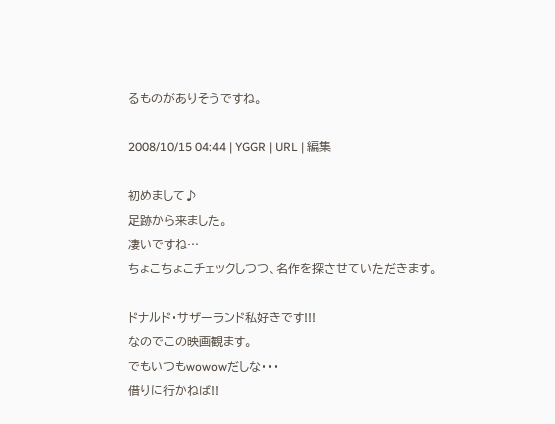るものがありそうですね。

2008/10/15 04:44 | YGGR | URL | 編集

初めまして♪
足跡から来ました。
凄いですね…
ちょこちょこチェックしつつ、名作を探させていただきます。

ドナルド・サザーランド私好きです!!!
なのでこの映画観ます。
でもいつもwowowだしな・・・
借りに行かねば!!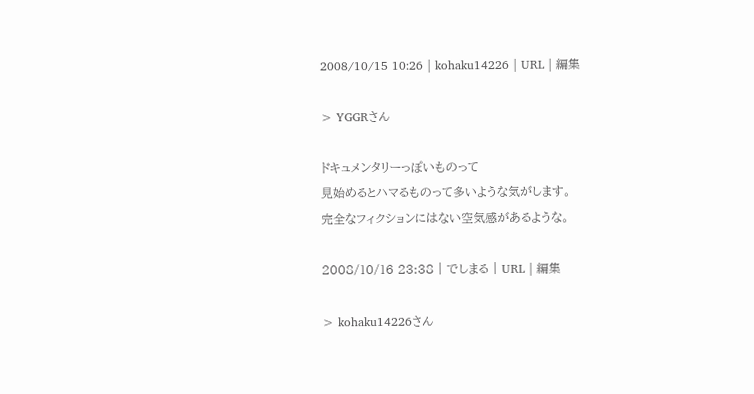2008/10/15 10:26 | kohaku14226 | URL | 編集

> YGGRさん

ドキュメンタリーっぽいものって
見始めるとハマるものって多いような気がします。
完全なフィクションにはない空気感があるような。

2008/10/16 23:38 | でしまる | URL | 編集

> kohaku14226さん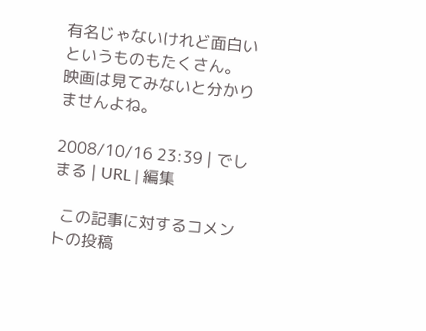有名じゃないけれど面白いというものもたくさん。
映画は見てみないと分かりませんよね。

2008/10/16 23:39 | でしまる | URL | 編集

  この記事に対するコメントの投稿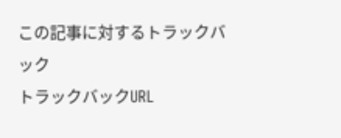この記事に対するトラックバック
トラックバックURL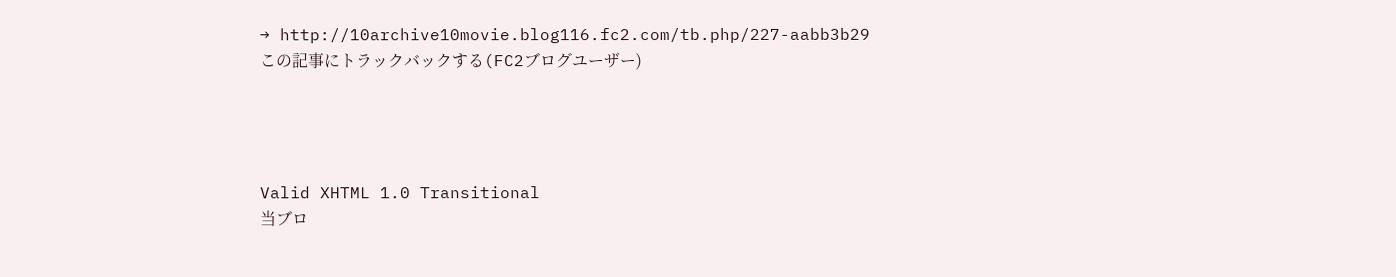→ http://10archive10movie.blog116.fc2.com/tb.php/227-aabb3b29
この記事にトラックバックする(FC2ブログユーザー)




Valid XHTML 1.0 Transitional
当ブロ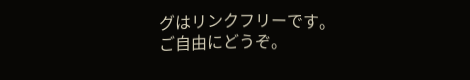グはリンクフリーです。
ご自由にどうぞ。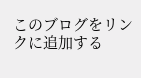このブログをリンクに追加する